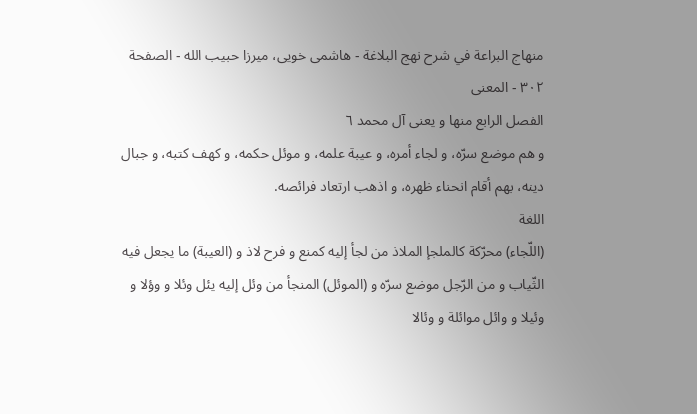منهاج البراعة في شرح نهج البلاغة - هاشمى خويى، ميرزا حبيب الله - الصفحة ٣٠٢ - المعنى
الفصل الرابع منها و يعنى آل محمد ٦
و هم موضع سرّه، و لجاء أمره، و عيبة علمه، و موئل حكمه، و كهف كتبه، و جبال دينه، بهم أقام انحناء ظهره، و اذهب ارتعاد فرائصه.
اللغة
(اللّجاء) محرّكة كالملجإ الملاذ من لجأ إليه كمنع و فرح لاذ و (العيبة) ما يجعل فيه الثّياب و من الرّجل موضع سرّه و (الموئل) المنجأ من وئل إليه يئل وئلا و وؤلا و وئيلا و وائل موائلة و وئالا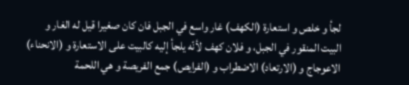لجأ و خلص و استعارة (الكهف) غار واسع في الجبل فان كان صغيرا قيل له الغار و البيت المنقور في الجبل، و فلان كهف لأنّه يلجأ إليه كالبيت على الاستعارة و (الانحناء) الاعوجاج و (الارتعاد) الاضطراب و (الفرايص) جمع الفريصة و هي اللحمة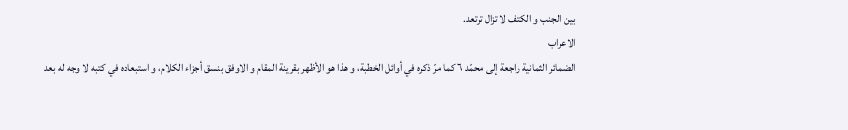بين الجنب و الكتف لا تزال ترتعد.
الاعراب
الضمائر الثمانية راجعة إلى محمّد ٦ كما مرّ ذكره في أوائل الخطبة، و هذا هو الأظهر بقرينة المقام و الاوفق بنسق أجزاء الكلام، و استبعاده في كتبه لا وجه له بعد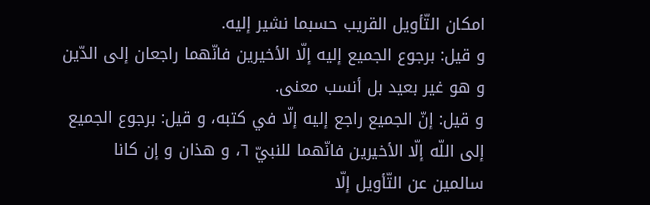امكان التّأويل القريب حسبما نشير إليه.
و قيل: برجوع الجميع إليه إلّا الأخيرين فانّهما راجعان إلى الدّين و هو غير بعيد بل أنسب معنى.
و قيل: إنّ الجميع راجع إليه إلّا في كتبه، و قيل: برجوع الجميع إلى اللّه إلّا الأخيرين فانّهما للنبيّ ٦، و هذان و إن كانا سالمين عن التّأويل إلّا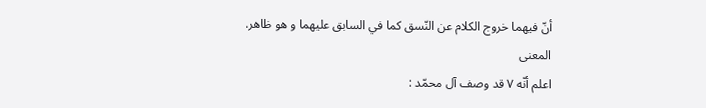أنّ فيهما خروج الكلام عن النّسق كما في السابق عليهما و هو ظاهر.
المعنى
اعلم أنّه ٧ قد وصف آل محمّد :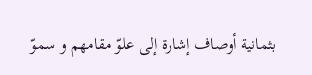بثمانية أوصاف إشارة إلى علوّ مقامهم و سموّ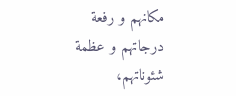مكانهم و رفعة درجاتهم و عظمة شئوناتهم،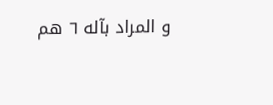و المراد بآله ٦ هم